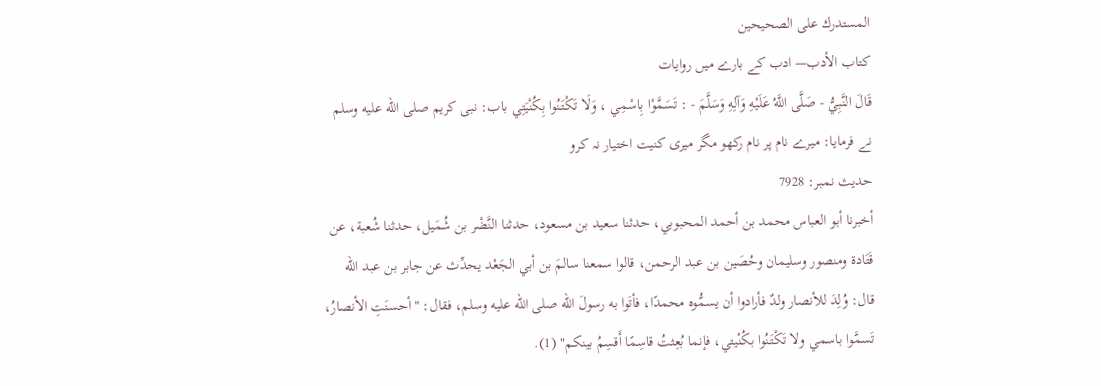المستدرك على الصحيحين
كتاب الأدب— ادب کے بارے میں روایات
قَالَ النَّبِيُّ - صَلَّى اللَّهُ عَلَيْهِ وَآلِهِ وَسَلَّمَ - : تَسَمَّوْا بِاسْمِي ، وَلَا تَكْتَنُوا بِكُنْيَتِي باب: نبی کریم صلى الله عليه وسلم نے فرمایا: میرے نام پر نام رکھو مگر میری کنیت اختیار نہ کرو
حدیث نمبر: 7928
أخبرنا أبو العباس محمد بن أحمد المحبوبي، حدثنا سعيد بن مسعود، حدثنا النَّضْر بن شُمَيل، حدثنا شُعبة، عن قَتَادة ومنصور وسليمان وحُصَين بن عبد الرحمن، قالوا سمعنا سالمَ بن أبي الجَعْد يحدِّث عن جابر بن عبد الله قال: وُلِدَ للأنصار ولدٌ فأرادوا أن يسمُّوه محمدًا، فأتَوا به رسولَ الله صلى الله عليه وسلم، فقال: "أحسنَتِ الأنصارُ، تَسمَّوا باسمي ولا تَكْتَنُوا بكُنْيتي، فإنما بُعِثتُ قاسِمًا أَقسِمُ بينكم" (1).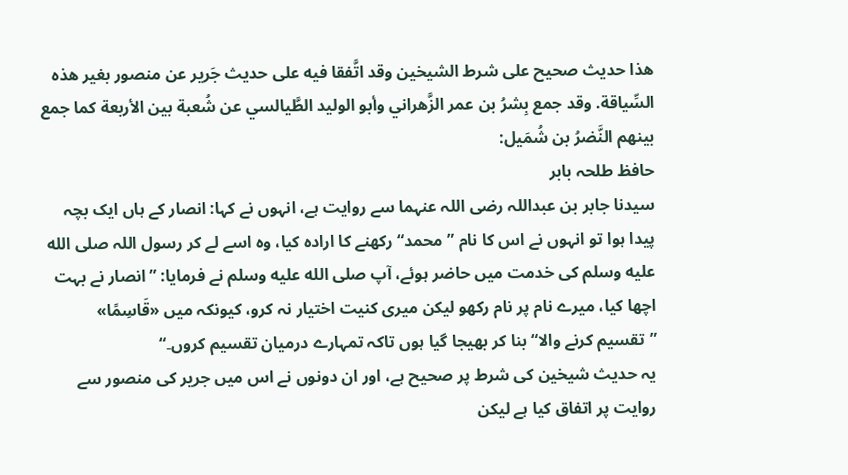هذا حديث صحيح على شرط الشيخين وقد اتَّفقا فيه على حديث جَرير عن منصور بغير هذه السِّياقة. وقد جمع بِشرُ بن عمر الزَّهراني وأبو الوليد الطَّيالسي عن شُعبة بين الأربعة كما جمع بينهم النَّضرُ بن شُمَيل:
حافظ طلحہ بابر
سیدنا جابر بن عبداللہ رضی اللہ عنہما سے روایت ہے، انہوں نے کہا: انصار کے ہاں ایک بچہ پیدا ہوا تو انہوں نے اس کا نام ”محمد“ رکھنے کا ارادہ کیا، وہ اسے لے کر رسول اللہ صلى الله عليه وسلم کی خدمت میں حاضر ہوئے، آپ صلى الله عليه وسلم نے فرمایا: ”انصار نے بہت اچھا کیا، میرے نام پر نام رکھو لیکن میری کنیت اختیار نہ کرو، کیونکہ میں «قَاسِمًا» ”تقسیم کرنے والا“ بنا کر بھیجا گیا ہوں تاکہ تمہارے درمیان تقسیم کروں۔“
یہ حدیث شیخین کی شرط پر صحیح ہے، اور ان دونوں نے اس میں جریر کی منصور سے روایت پر اتفاق کیا ہے لیکن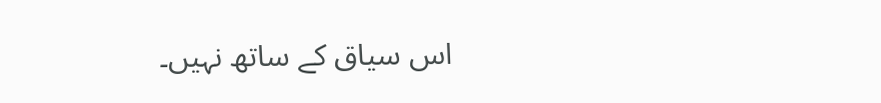اس سیاق کے ساتھ نہیں۔